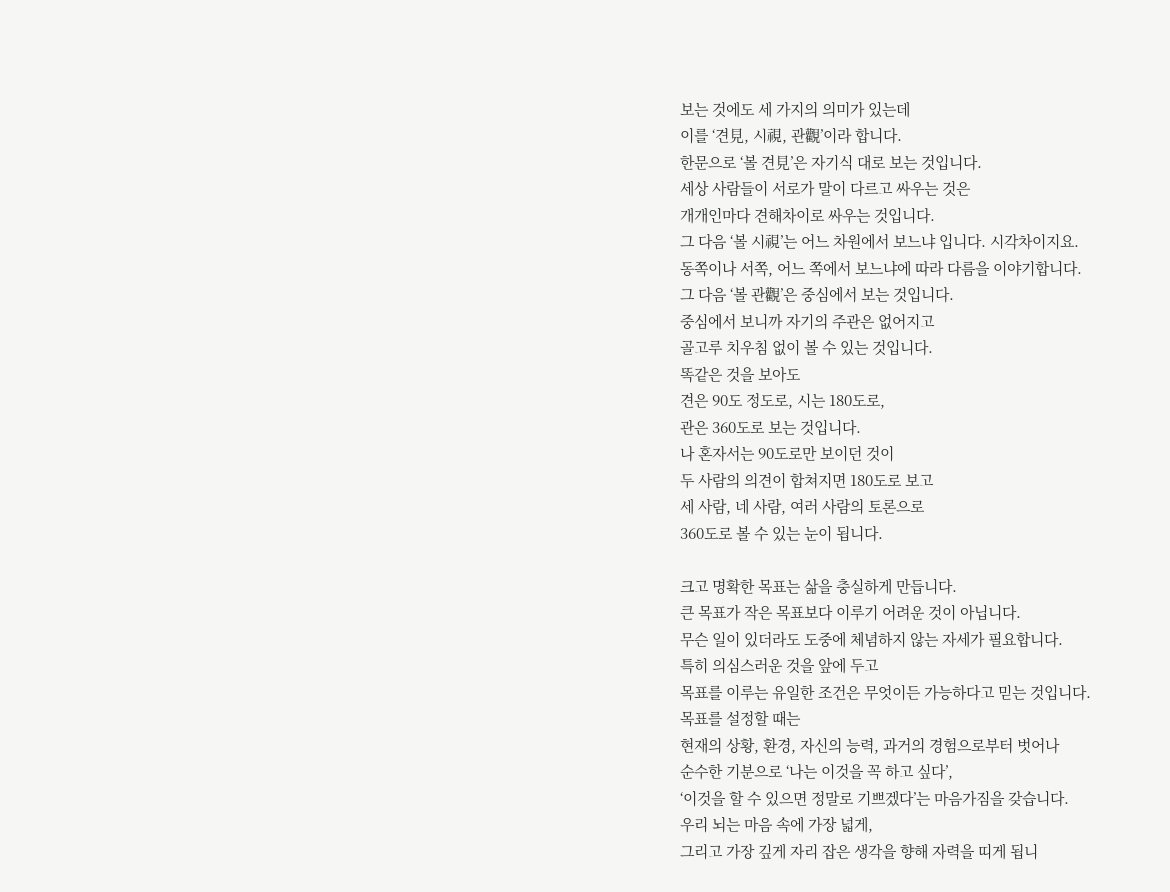보는 것에도 세 가지의 의미가 있는데
이를 ‘견見, 시視, 관觀’이라 합니다.
한문으로 ‘볼 견見’은 자기식 대로 보는 것입니다.
세상 사람들이 서로가 말이 다르고 싸우는 것은
개개인마다 견해차이로 싸우는 것입니다.
그 다음 ‘볼 시視’는 어느 차원에서 보느냐 입니다. 시각차이지요.
동쪽이나 서쪽, 어느 쪽에서 보느냐에 따라 다름을 이야기합니다.
그 다음 ‘볼 관觀’은 중심에서 보는 것입니다.
중심에서 보니까 자기의 주관은 없어지고
골고루 치우침 없이 볼 수 있는 것입니다.
똑같은 것을 보아도
견은 90도 정도로, 시는 180도로,
관은 360도로 보는 것입니다.
나 혼자서는 90도로만 보이던 것이
두 사람의 의견이 합쳐지면 180도로 보고
세 사람, 네 사람, 여러 사람의 토론으로
360도로 볼 수 있는 눈이 됩니다.

크고 명확한 목표는 삶을 충실하게 만듭니다.
큰 목표가 작은 목표보다 이루기 어려운 것이 아닙니다.
무슨 일이 있더라도 도중에 체념하지 않는 자세가 필요합니다.
특히 의심스러운 것을 앞에 두고
목표를 이루는 유일한 조건은 무엇이든 가능하다고 믿는 것입니다.
목표를 설정할 때는
현재의 상황, 환경, 자신의 능력, 과거의 경험으로부터 벗어나
순수한 기분으로 ‘나는 이것을 꼭 하고 싶다’,
‘이것을 할 수 있으면 정말로 기쁘겠다’는 마음가짐을 갖습니다.
우리 뇌는 마음 속에 가장 넓게,
그리고 가장 깊게 자리 잡은 생각을 향해 자력을 띠게 됩니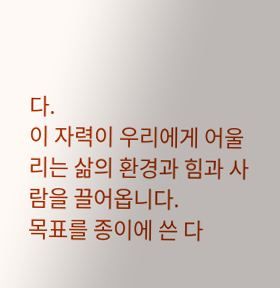다.
이 자력이 우리에게 어울리는 삶의 환경과 힘과 사람을 끌어옵니다.
목표를 종이에 쓴 다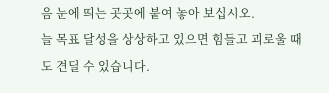음 눈에 띄는 곳곳에 붙여 놓아 보십시오.
늘 목표 달성을 상상하고 있으면 힘들고 괴로울 때도 견딜 수 있습니다.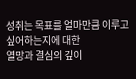성취는 목표를 얼마만큼 이루고 싶어하는지에 대한
열망과 결심의 깊이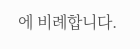에 비례합니다.